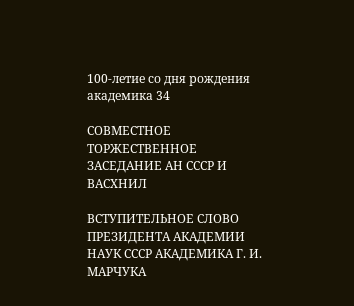100-летие со дня рождения академика 34

СОВМЕСТНОЕ ТОРЖЕСТВЕННОЕ ЗАСЕДАНИЕ АН СССР И ВАСХНИЛ

ВСТУПИТЕЛЬНОЕ СЛОВО ПРЕЗИДЕНТА АКАДЕМИИ НАУК СССР АКАДЕМИКА Г. И. МАРЧУКА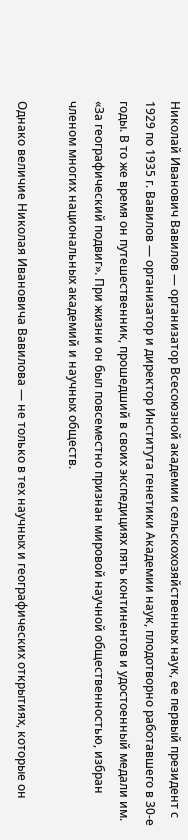Николай Иванович Вавилов — организатор Всесоюзной академии сельскохозяйственных наук, ее первый президент с 1929 по 1935 г. Вавилов — организатор и директор Института генетики Академии наук, плодотворно работавшего в 30-е годы. В то же время он путешественник, прошедший в своих экспедициях пять континентов и удостоенный медали им. «За географический подвиг». При жизни он был повсеместно признан мировой научной общественностью, избран членом многих национальных академий и научных обществ.

Однако величие Николая Ивановича Вавилова — не только в тех научных и географических открытиях, которые он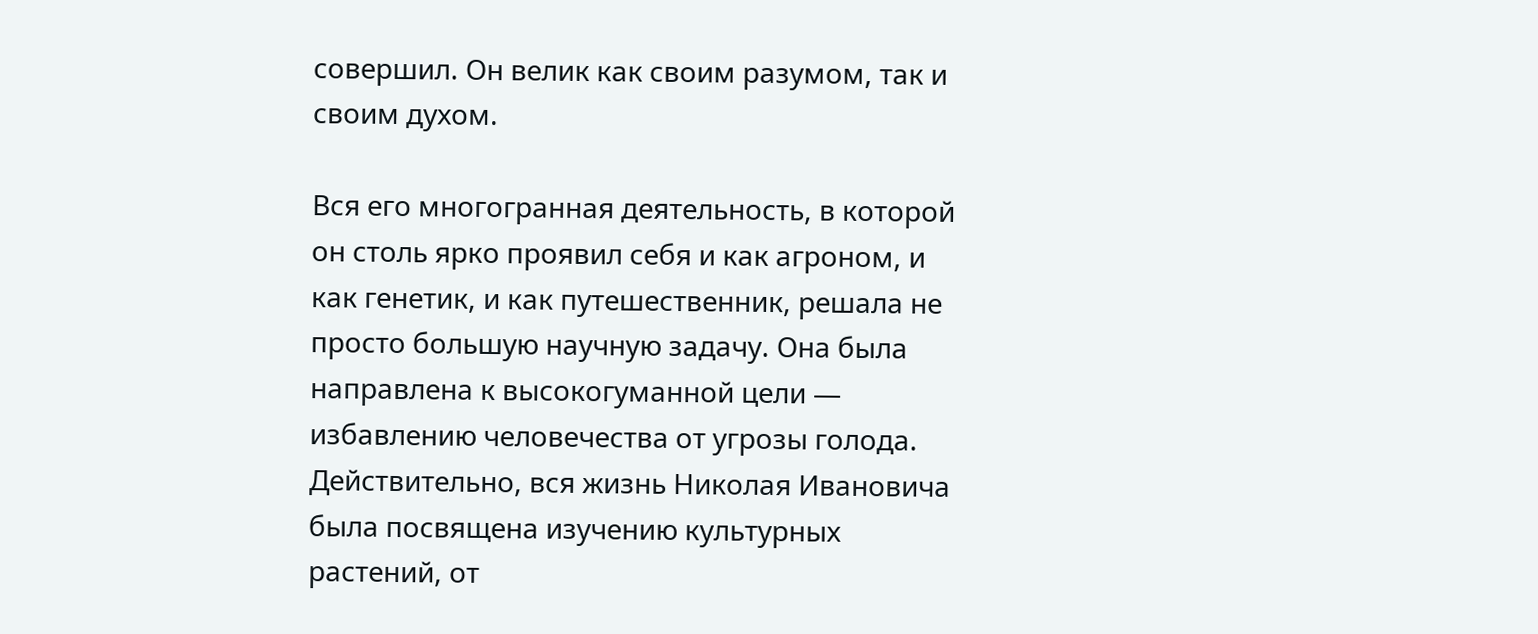совершил. Он велик как своим разумом, так и своим духом.

Вся его многогранная деятельность, в которой он столь ярко проявил себя и как агроном, и как генетик, и как путешественник, решала не просто большую научную задачу. Она была направлена к высокогуманной цели — избавлению человечества от угрозы голода. Действительно, вся жизнь Николая Ивановича была посвящена изучению культурных растений, от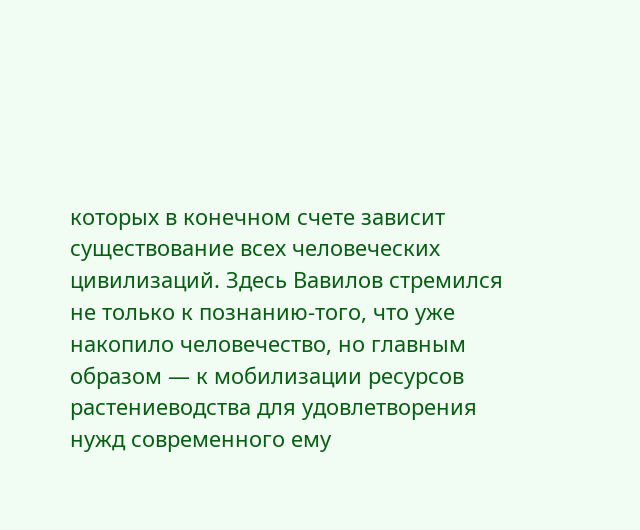которых в конечном счете зависит существование всех человеческих цивилизаций. Здесь Вавилов стремился не только к познанию-того, что уже накопило человечество, но главным образом — к мобилизации ресурсов растениеводства для удовлетворения нужд современного ему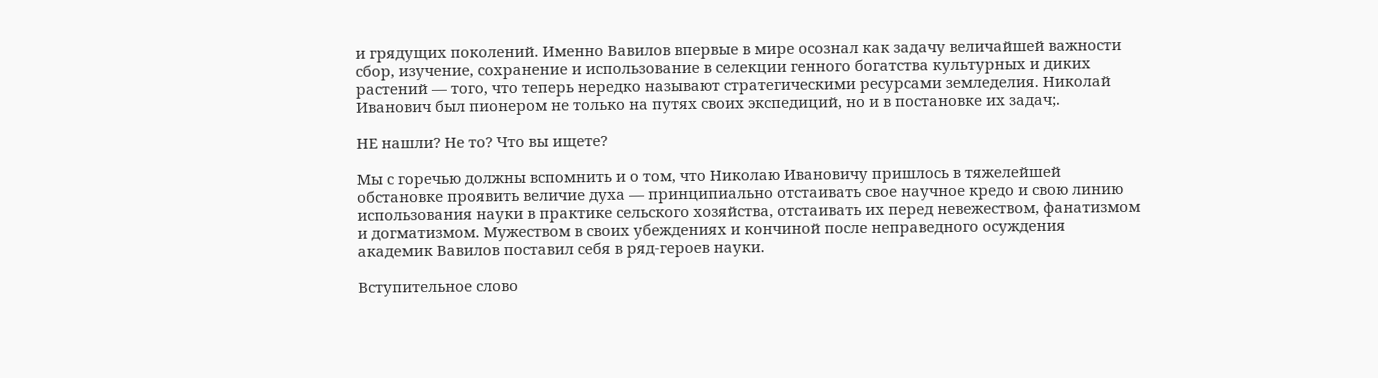и грядущих поколений. Именно Вавилов впервые в мире осознал как задачу величайшей важности сбор, изучение, сохранение и использование в селекции генного богатства культурных и диких растений — того, что теперь нередко называют стратегическими ресурсами земледелия. Николай Иванович был пионером не только на путях своих экспедиций, но и в постановке их задач;.

НЕ нашли? Не то? Что вы ищете?

Мы с горечью должны вспомнить и о том, что Николаю Ивановичу пришлось в тяжелейшей обстановке проявить величие духа — принципиально отстаивать свое научное кредо и свою линию использования науки в практике сельского хозяйства, отстаивать их перед невежеством, фанатизмом и догматизмом. Мужеством в своих убеждениях и кончиной после неправедного осуждения академик Вавилов поставил себя в ряд-героев науки.

Вступительное слово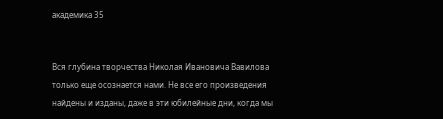академика 35


Вся глубина творчества Николая Ивановича Вавилова только еще осознается нами. Не все его произведения найдены и изданы, даже в эти юбилейные дни, когда мы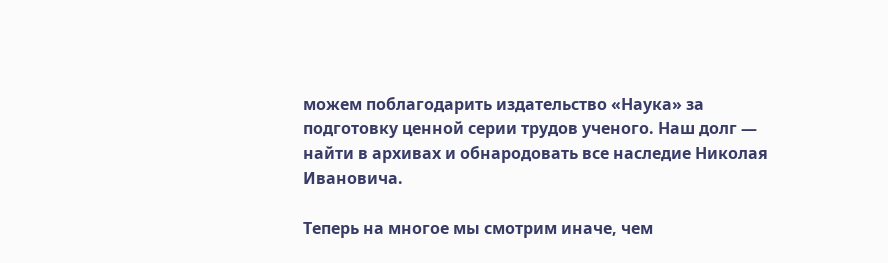можем поблагодарить издательство «Наука» за подготовку ценной серии трудов ученого. Наш долг — найти в архивах и обнародовать все наследие Николая Ивановича.

Теперь на многое мы смотрим иначе, чем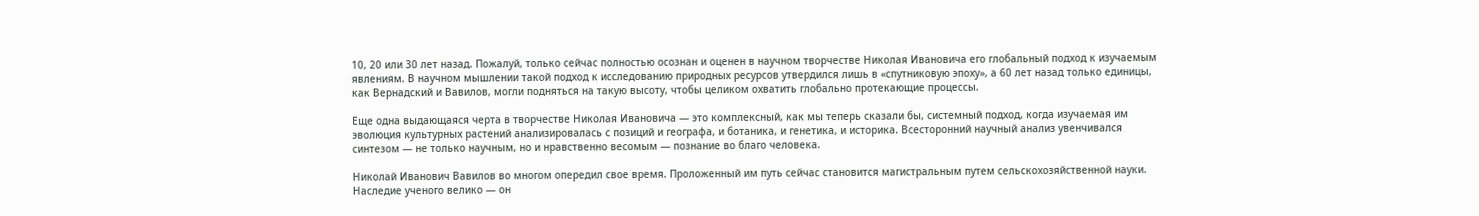10, 20 или 30 лет назад. Пожалуй, только сейчас полностью осознан и оценен в научном творчестве Николая Ивановича его глобальный подход к изучаемым явлениям. В научном мышлении такой подход к исследованию природных ресурсов утвердился лишь в «спутниковую эпоху», а 60 лет назад только единицы, как Вернадский и Вавилов, могли подняться на такую высоту, чтобы целиком охватить глобально протекающие процессы.

Еще одна выдающаяся черта в творчестве Николая Ивановича — это комплексный, как мы теперь сказали бы, системный подход, когда изучаемая им эволюция культурных растений анализировалась с позиций и географа, и ботаника, и генетика, и историка. Всесторонний научный анализ увенчивался синтезом — не только научным, но и нравственно весомым — познание во благо человека.

Николай Иванович Вавилов во многом опередил свое время. Проложенный им путь сейчас становится магистральным путем сельскохозяйственной науки. Наследие ученого велико — он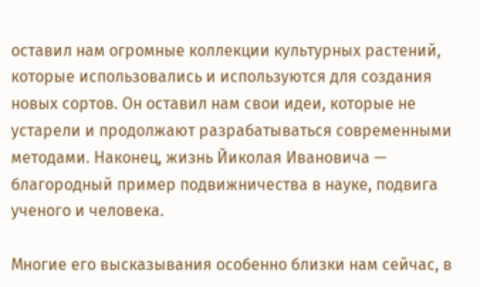оставил нам огромные коллекции культурных растений, которые использовались и используются для создания новых сортов. Он оставил нам свои идеи, которые не устарели и продолжают разрабатываться современными методами. Наконец, жизнь Йиколая Ивановича — благородный пример подвижничества в науке, подвига ученого и человека.

Многие его высказывания особенно близки нам сейчас, в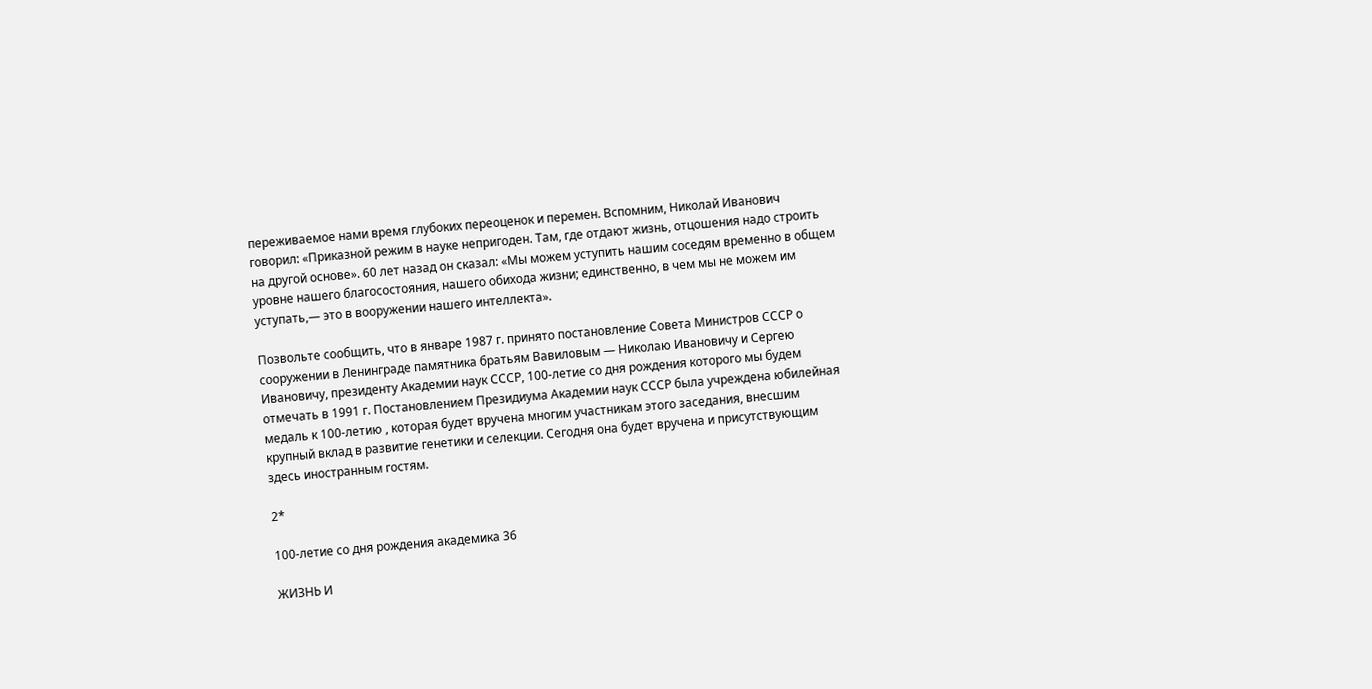переживаемое нами время глубоких переоценок и перемен. Вспомним, Николай Иванович говорил: «Приказной режим в науке непригоден. Там, где отдают жизнь, отцошения надо строить на другой основе». 60 лет назад он сказал: «Мы можем уступить нашим соседям временно в общем уровне нашего благосостояния, нашего обихода жизни; единственно, в чем мы не можем им уступать,— это в вооружении нашего интеллекта».

Позвольте сообщить, что в январе 1987 г. принято постановление Совета Министров СССР о сооружении в Ленинграде памятника братьям Вавиловым — Николаю Ивановичу и Сергею Ивановичу, президенту Академии наук СССР, 100-летие со дня рождения которого мы будем отмечать в 1991 г. Постановлением Президиума Академии наук СССР была учреждена юбилейная медаль к 100-летию , которая будет вручена многим участникам этого заседания, внесшим крупный вклад в развитие генетики и селекции. Сегодня она будет вручена и присутствующим здесь иностранным гостям.

2*

100-летие со дня рождения академика 36

ЖИЗНЬ И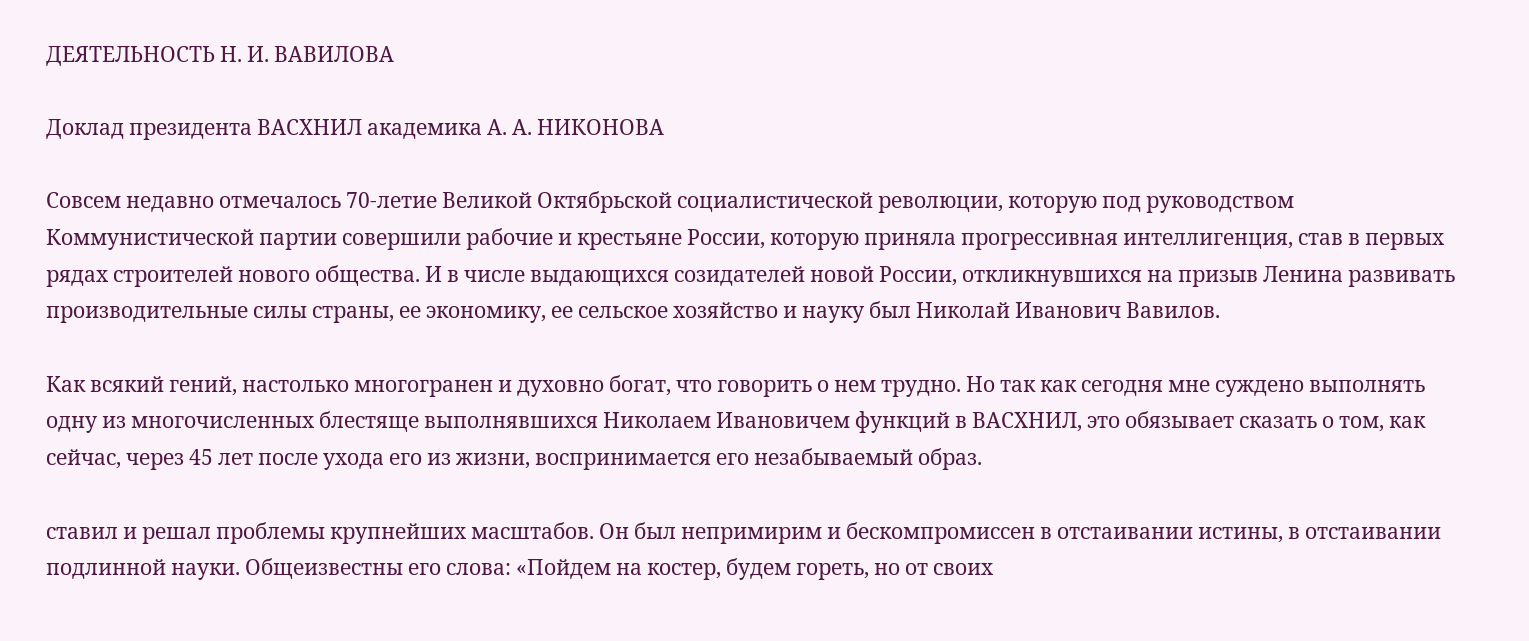ДЕЯТЕЛЬНОСТЬ Н. И. ВАВИЛОВА

Доклад президента ВАСХНИЛ академика А. А. НИКОНОВА

Совсем недавно отмечалось 70-летие Великой Октябрьской социалистической революции, которую под руководством Коммунистической партии совершили рабочие и крестьяне России, которую приняла прогрессивная интеллигенция, став в первых рядах строителей нового общества. И в числе выдающихся созидателей новой России, откликнувшихся на призыв Ленина развивать производительные силы страны, ее экономику, ее сельское хозяйство и науку был Николай Иванович Вавилов.

Как всякий гений, настолько многогранен и духовно богат, что говорить о нем трудно. Но так как сегодня мне суждено выполнять одну из многочисленных блестяще выполнявшихся Николаем Ивановичем функций в ВАСХНИЛ, это обязывает сказать о том, как сейчас, через 45 лет после ухода его из жизни, воспринимается его незабываемый образ.

ставил и решал проблемы крупнейших масштабов. Он был непримирим и бескомпромиссен в отстаивании истины, в отстаивании подлинной науки. Общеизвестны его слова: «Пойдем на костер, будем гореть, но от своих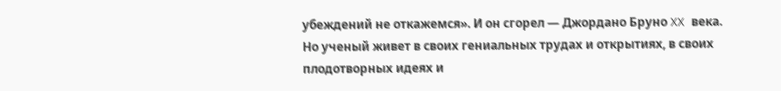убеждений не откажемся». И он сгорел — Джордано Бруно XX века. Но ученый живет в своих гениальных трудах и открытиях, в своих плодотворных идеях и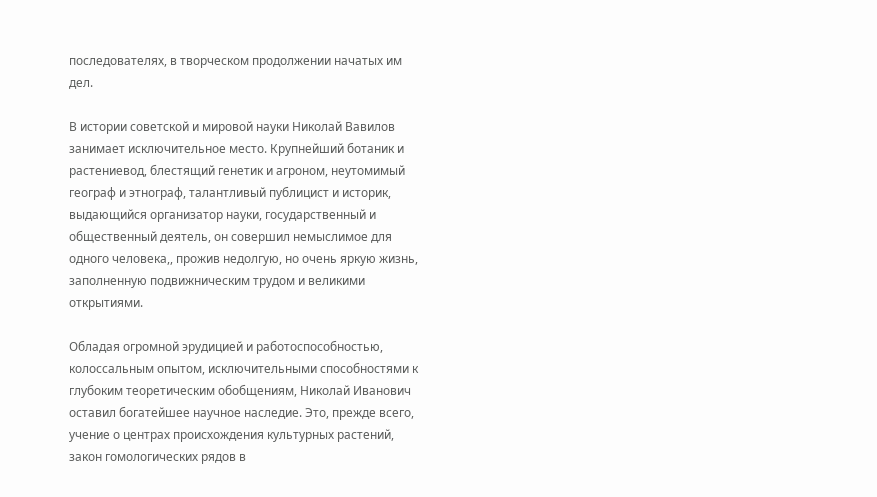последователях, в творческом продолжении начатых им дел.

В истории советской и мировой науки Николай Вавилов занимает исключительное место. Крупнейший ботаник и растениевод, блестящий генетик и агроном, неутомимый географ и этнограф, талантливый публицист и историк, выдающийся организатор науки, государственный и общественный деятель, он совершил немыслимое для одного человека,, прожив недолгую, но очень яркую жизнь, заполненную подвижническим трудом и великими открытиями.

Обладая огромной эрудицией и работоспособностью, колоссальным опытом, исключительными способностями к глубоким теоретическим обобщениям, Николай Иванович оставил богатейшее научное наследие. Это, прежде всего, учение о центрах происхождения культурных растений, закон гомологических рядов в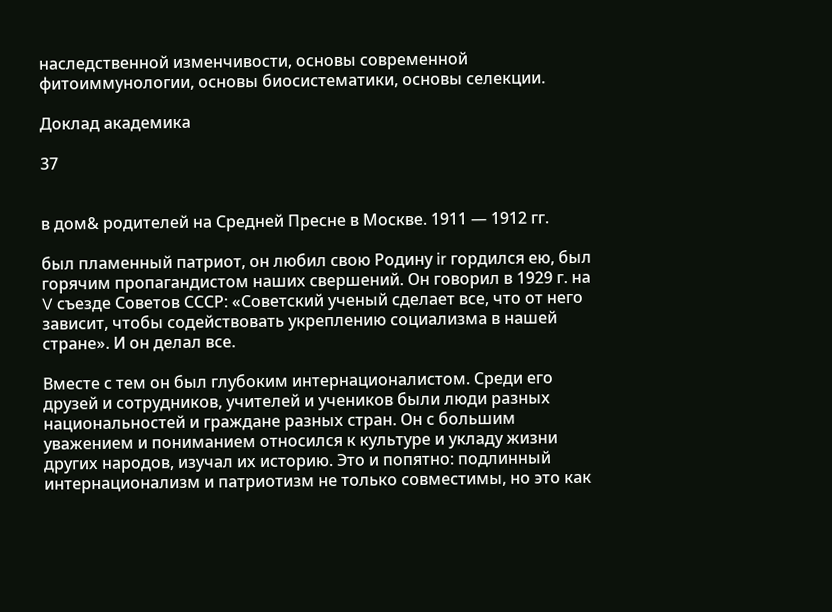наследственной изменчивости, основы современной фитоиммунологии, основы биосистематики, основы селекции.

Доклад академика

37


в дом& родителей на Средней Пресне в Москве. 1911 — 1912 гг.

был пламенный патриот, он любил свою Родину ir гордился ею, был горячим пропагандистом наших свершений. Он говорил в 1929 г. на V съезде Советов СССР: «Советский ученый сделает все, что от него зависит, чтобы содействовать укреплению социализма в нашей стране». И он делал все.

Вместе с тем он был глубоким интернационалистом. Среди его друзей и сотрудников, учителей и учеников были люди разных национальностей и граждане разных стран. Он с большим уважением и пониманием относился к культуре и укладу жизни других народов, изучал их историю. Это и попятно: подлинный интернационализм и патриотизм не только совместимы, но это как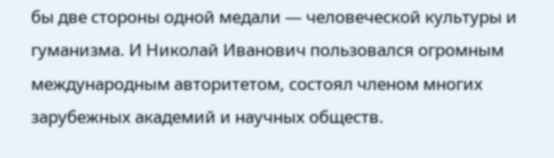бы две стороны одной медали — человеческой культуры и гуманизма. И Николай Иванович пользовался огромным международным авторитетом, состоял членом многих зарубежных академий и научных обществ.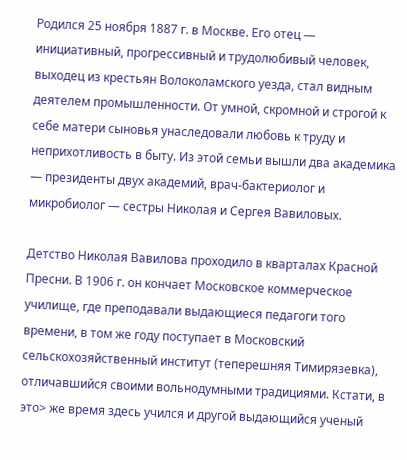Родился 25 ноября 1887 г. в Москве. Его отец — инициативный, прогрессивный и трудолюбивый человек, выходец из крестьян Волоколамского уезда, стал видным деятелем промышленности. От умной, скромной и строгой к себе матери сыновья унаследовали любовь к труду и неприхотливость в быту. Из этой семьи вышли два академика — президенты двух академий, врач-бактериолог и микробиолог — сестры Николая и Сергея Вавиловых.

Детство Николая Вавилова проходило в кварталах Красной Пресни. В 1906 г. он кончает Московское коммерческое училище, где преподавали выдающиеся педагоги того времени, в том же году поступает в Московский сельскохозяйственный институт (теперешняя Тимирязевка), отличавшийся своими вольнодумными традициями. Кстати, в это> же время здесь учился и другой выдающийся ученый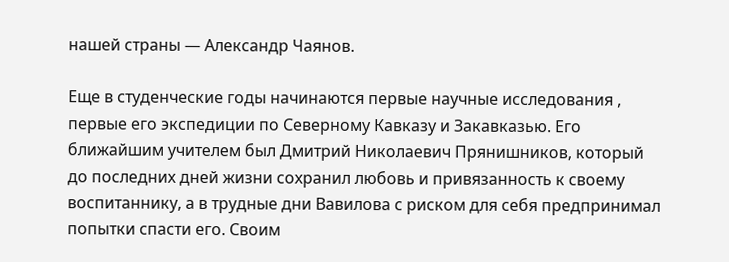нашей страны — Александр Чаянов.

Еще в студенческие годы начинаются первые научные исследования , первые его экспедиции по Северному Кавказу и Закавказью. Его ближайшим учителем был Дмитрий Николаевич Прянишников, который до последних дней жизни сохранил любовь и привязанность к своему воспитаннику, а в трудные дни Вавилова с риском для себя предпринимал попытки спасти его. Своим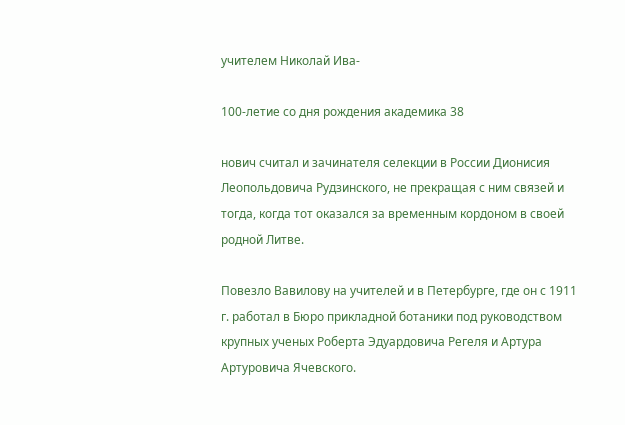учителем Николай Ива-

100-летие со дня рождения академика 38

нович считал и зачинателя селекции в России Дионисия Леопольдовича Рудзинского, не прекращая с ним связей и тогда, когда тот оказался за временным кордоном в своей родной Литве.

Повезло Вавилову на учителей и в Петербурге, где он с 1911 г. работал в Бюро прикладной ботаники под руководством крупных ученых Роберта Эдуардовича Регеля и Артура Артуровича Ячевского.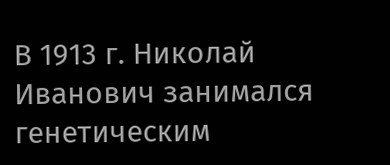В 1913 г. Николай Иванович занимался генетическим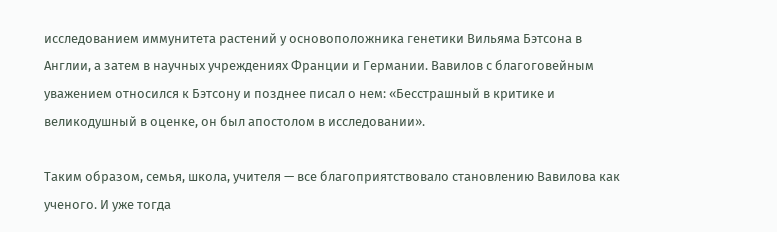исследованием иммунитета растений у основоположника генетики Вильяма Бэтсона в Англии, а затем в научных учреждениях Франции и Германии. Вавилов с благоговейным уважением относился к Бэтсону и позднее писал о нем: «Бесстрашный в критике и великодушный в оценке, он был апостолом в исследовании».

Таким образом, семья, школа, учителя — все благоприятствовало становлению Вавилова как ученого. И уже тогда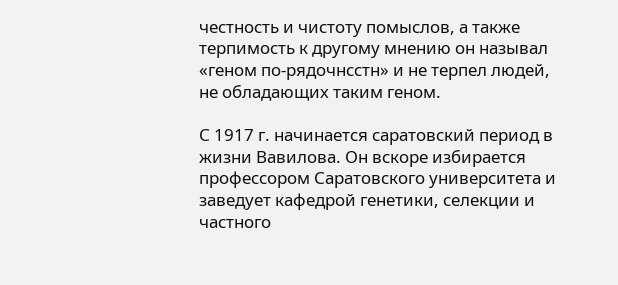честность и чистоту помыслов, а также терпимость к другому мнению он называл «геном по-рядочнсстн» и не терпел людей, не обладающих таким геном.

С 1917 г. начинается саратовский период в жизни Вавилова. Он вскоре избирается профессором Саратовского университета и заведует кафедрой генетики, селекции и частного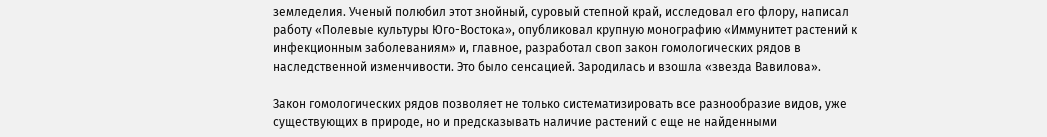земледелия. Ученый полюбил этот знойный, суровый степной край, исследовал его флору, написал работу «Полевые культуры Юго-Востока», опубликовал крупную монографию «Иммунитет растений к инфекционным заболеваниям» и, главное, разработал своп закон гомологических рядов в наследственной изменчивости. Это было сенсацией. Зародилась и взошла «звезда Вавилова».

Закон гомологических рядов позволяет не только систематизировать все разнообразие видов, уже существующих в природе, но и предсказывать наличие растений с еще не найденными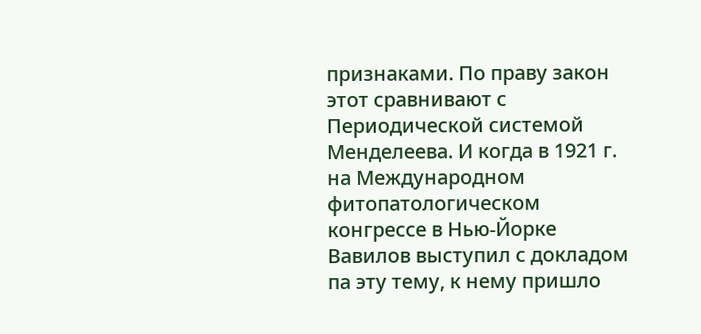признаками. По праву закон этот сравнивают с Периодической системой Менделеева. И когда в 1921 г. на Международном фитопатологическом конгрессе в Нью-Йорке Вавилов выступил с докладом па эту тему, к нему пришло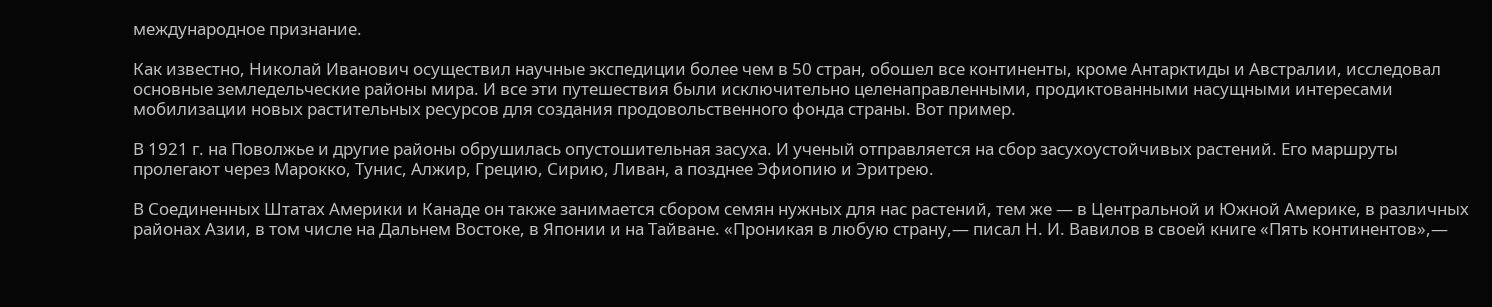международное признание.

Как известно, Николай Иванович осуществил научные экспедиции более чем в 50 стран, обошел все континенты, кроме Антарктиды и Австралии, исследовал основные земледельческие районы мира. И все эти путешествия были исключительно целенаправленными, продиктованными насущными интересами мобилизации новых растительных ресурсов для создания продовольственного фонда страны. Вот пример.

В 1921 г. на Поволжье и другие районы обрушилась опустошительная засуха. И ученый отправляется на сбор засухоустойчивых растений. Его маршруты пролегают через Марокко, Тунис, Алжир, Грецию, Сирию, Ливан, а позднее Эфиопию и Эритрею.

В Соединенных Штатах Америки и Канаде он также занимается сбором семян нужных для нас растений, тем же — в Центральной и Южной Америке, в различных районах Азии, в том числе на Дальнем Востоке, в Японии и на Тайване. «Проникая в любую страну,— писал Н. И. Вавилов в своей книге «Пять континентов»,—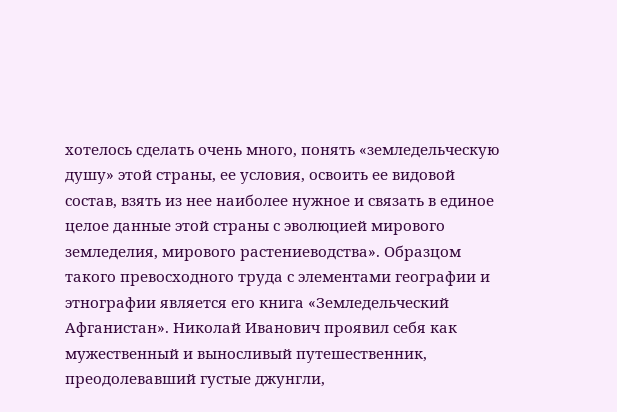хотелось сделать очень много, понять «земледельческую душу» этой страны, ее условия, освоить ее видовой состав, взять из нее наиболее нужное и связать в единое целое данные этой страны с эволюцией мирового земледелия, мирового растениеводства». Образцом такого превосходного труда с элементами географии и этнографии является его книга «Земледельческий Афганистан». Николай Иванович проявил себя как мужественный и выносливый путешественник, преодолевавший густые джунгли,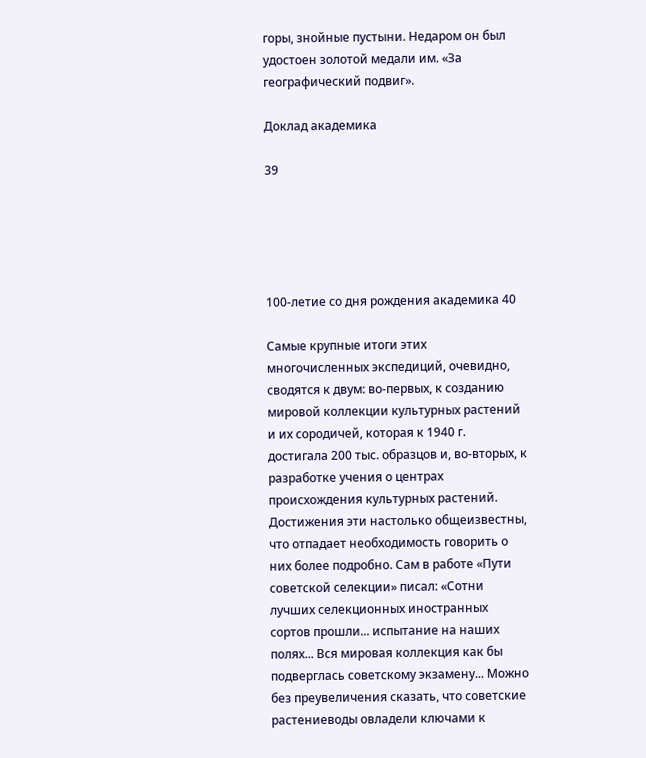горы, знойные пустыни. Недаром он был удостоен золотой медали им. «За географический подвиг».

Доклад академика

39





100-летие со дня рождения академика 40

Самые крупные итоги этих многочисленных экспедиций, очевидно, сводятся к двум: во-первых, к созданию мировой коллекции культурных растений и их сородичей, которая к 1940 г. достигала 200 тыс. образцов и, во-вторых, к разработке учения о центрах происхождения культурных растений. Достижения эти настолько общеизвестны, что отпадает необходимость говорить о них более подробно. Сам в работе «Пути советской селекции» писал: «Сотни лучших селекционных иностранных сортов прошли... испытание на наших полях... Вся мировая коллекция как бы подверглась советскому экзамену... Можно без преувеличения сказать, что советские растениеводы овладели ключами к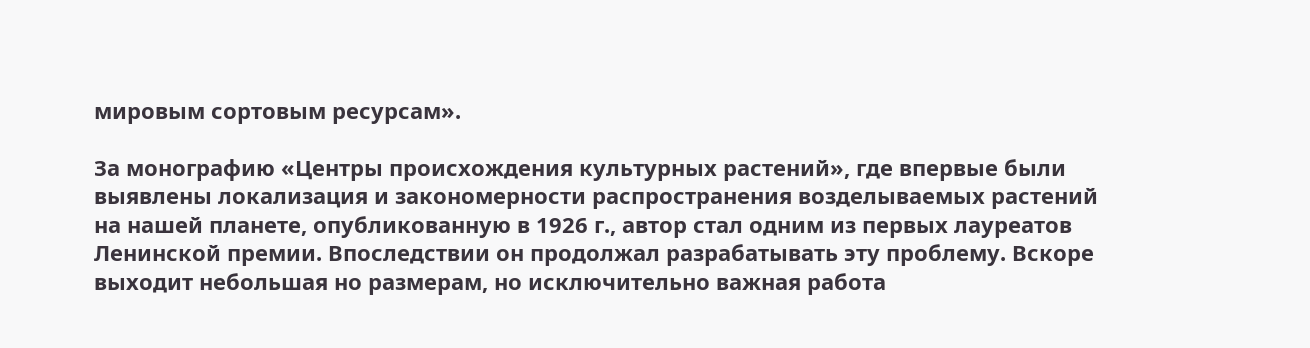мировым сортовым ресурсам».

За монографию «Центры происхождения культурных растений», где впервые были выявлены локализация и закономерности распространения возделываемых растений на нашей планете, опубликованную в 1926 г., автор стал одним из первых лауреатов Ленинской премии. Впоследствии он продолжал разрабатывать эту проблему. Вскоре выходит небольшая но размерам, но исключительно важная работа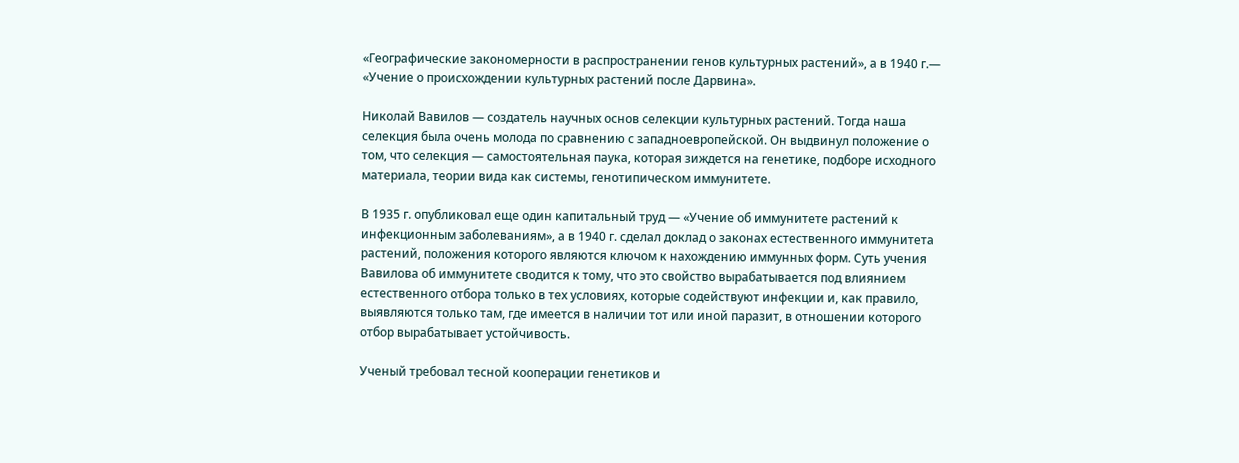«Географические закономерности в распространении генов культурных растений», а в 1940 г.— «Учение о происхождении культурных растений после Дарвина».

Николай Вавилов — создатель научных основ селекции культурных растений. Тогда наша селекция была очень молода по сравнению с западноевропейской. Он выдвинул положение о том, что селекция — самостоятельная паука, которая зиждется на генетике, подборе исходного материала, теории вида как системы, генотипическом иммунитете.

В 1935 г. опубликовал еще один капитальный труд — «Учение об иммунитете растений к инфекционным заболеваниям», а в 1940 г. сделал доклад о законах естественного иммунитета растений, положения которого являются ключом к нахождению иммунных форм. Суть учения Вавилова об иммунитете сводится к тому, что это свойство вырабатывается под влиянием естественного отбора только в тех условиях, которые содействуют инфекции и, как правило, выявляются только там, где имеется в наличии тот или иной паразит, в отношении которого отбор вырабатывает устойчивость.

Ученый требовал тесной кооперации генетиков и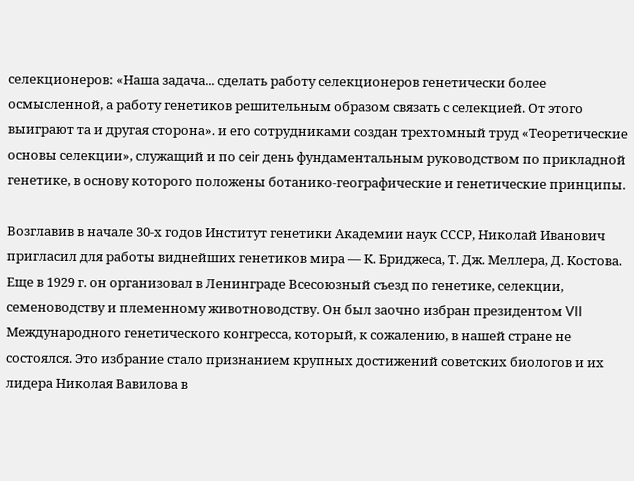селекционеров: «Наша задача... сделать работу селекционеров генетически более осмысленной, а работу генетиков решительным образом связать с селекцией. От этого выиграют та и другая сторона». и его сотрудниками создан трехтомный труд «Теоретические основы селекции», служащий и по ceir день фундаментальным руководством по прикладной генетике, в основу которого положены ботанико-географические и генетические принципы.

Возглавив в начале 30-х годов Институт генетики Академии наук СССР, Николай Иванович пригласил для работы виднейших генетиков мира — К. Бриджеса, Т. Дж. Меллера, Д. Костова. Еще в 1929 г. он организовал в Ленинграде Всесоюзный съезд по генетике, селекции, семеноводству и племенному животноводству. Он был заочно избран президентом VII Международного генетического конгресса, который, к сожалению, в нашей стране не состоялся. Это избрание стало признанием крупных достижений советских биологов и их лидера Николая Вавилова в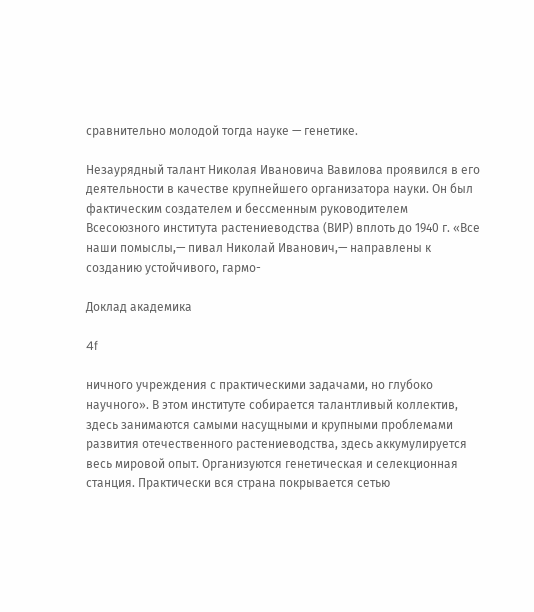сравнительно молодой тогда науке — генетике.

Незаурядный талант Николая Ивановича Вавилова проявился в его деятельности в качестве крупнейшего организатора науки. Он был фактическим создателем и бессменным руководителем Всесоюзного института растениеводства (ВИР) вплоть до 1940 г. «Все наши помыслы,— пивал Николай Иванович,— направлены к созданию устойчивого, гармо-

Доклад академика

4f

ничного учреждения с практическими задачами, но глубоко научного». В этом институте собирается талантливый коллектив, здесь занимаются самыми насущными и крупными проблемами развития отечественного растениеводства, здесь аккумулируется весь мировой опыт. Организуются генетическая и селекционная станция. Практически вся страна покрывается сетью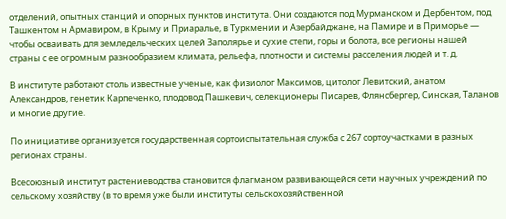отделений, опытных станций и опорных пунктов института. Они создаются под Мурманском и Дербентом, под Ташкентом н Армавиром, в Крыму и Приаралье, в Туркмении и Азербайджане, на Памире и в Приморье — чтобы осваивать для земледельческих целей Заполярье и сухие степи, горы и болота, все регионы нашей страны с ее огромным разнообразием климата, рельефа, плотности и системы расселения людей и т. д.

В институте работают столь известные ученые, как физиолог Максимов, цитолог Левитский, анатом Александров, генетик Карпеченко, плодовод Пашкевич, селекционеры Писарев, Флянсбергер, Синская, Таланов и многие другие.

По инициативе организуется государственная сортоиспытательная служба с 267 сортоучастками в разных регионах страны.

Всесоюзный институт растениеводства становится флагманом развивающейся сети научных учреждений по сельскому хозяйству (в то время уже были институты сельскохозяйственной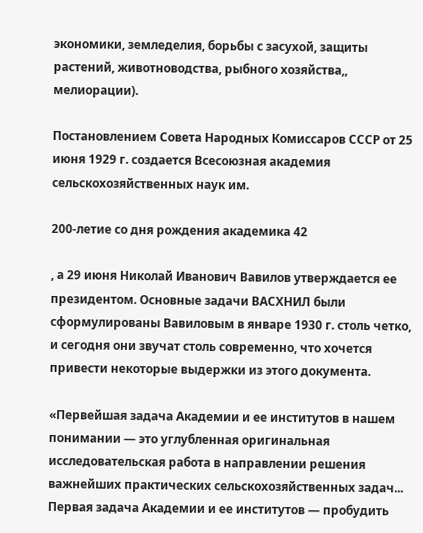экономики, земледелия, борьбы с засухой, защиты растений, животноводства, рыбного хозяйства,, мелиорации).

Постановлением Совета Народных Комиссаров СССР от 25 июня 1929 г. создается Всесоюзная академия сельскохозяйственных наук им.

200-летие со дня рождения академика 42

, а 29 июня Николай Иванович Вавилов утверждается ее президентом. Основные задачи ВАСХНИЛ были сформулированы Вавиловым в январе 1930 г. столь четко, и сегодня они звучат столь современно, что хочется привести некоторые выдержки из этого документа.

«Первейшая задача Академии и ее институтов в нашем понимании — это углубленная оригинальная исследовательская работа в направлении решения важнейших практических сельскохозяйственных задач... Первая задача Академии и ее институтов — пробудить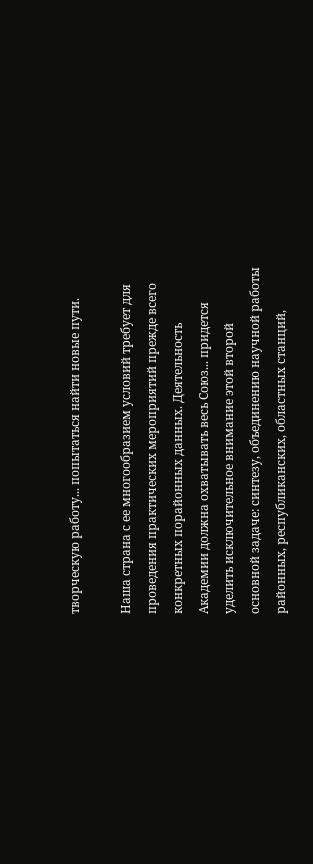творческую работу... попытаться найти новые пути.

Наша страна с ее многообразием условий требует для проведения практических мероприятий прежде всего конкретных порайонных данных. Деятельность Академии должна охватывать весь Союз... придется уделить исключительное внимание этой второй основной задаче: синтезу, объединению научной работы районных, республиканских, областных станций,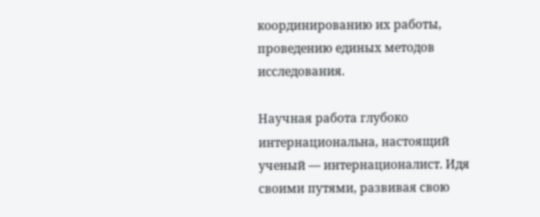координированию их работы, проведению единых методов исследования.

Научная работа глубоко интернациональна, настоящий ученый — интернационалист. Идя своими путями, развивая свою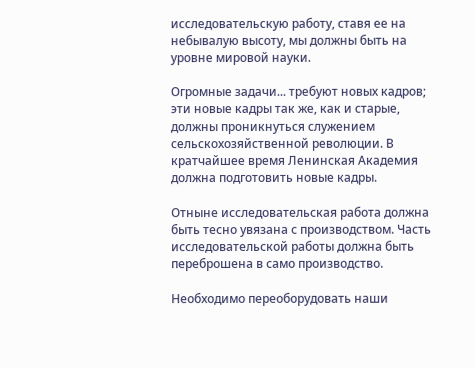исследовательскую работу, ставя ее на небывалую высоту, мы должны быть на уровне мировой науки.

Огромные задачи... требуют новых кадров; эти новые кадры так же, как и старые, должны проникнуться служением сельскохозяйственной революции. В кратчайшее время Ленинская Академия должна подготовить новые кадры.

Отныне исследовательская работа должна быть тесно увязана с производством. Часть исследовательской работы должна быть переброшена в само производство.

Необходимо переоборудовать наши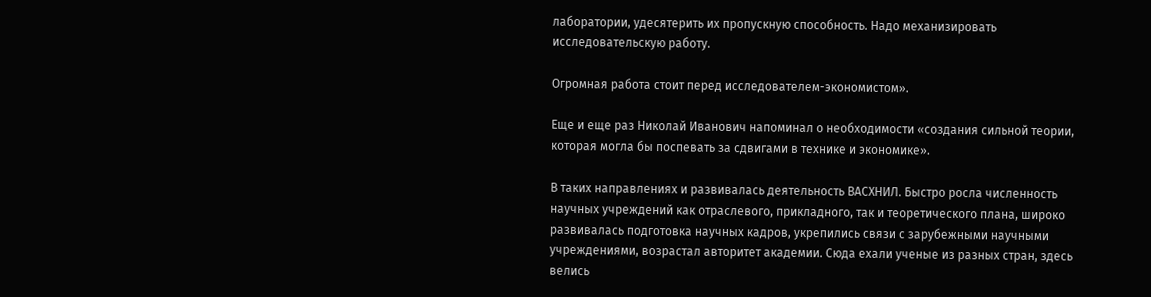лаборатории, удесятерить их пропускную способность. Надо механизировать исследовательскую работу.

Огромная работа стоит перед исследователем-экономистом».

Еще и еще раз Николай Иванович напоминал о необходимости «создания сильной теории, которая могла бы поспевать за сдвигами в технике и экономике».

В таких направлениях и развивалась деятельность ВАСХНИЛ. Быстро росла численность научных учреждений как отраслевого, прикладного, так и теоретического плана, широко развивалась подготовка научных кадров, укрепились связи с зарубежными научными учреждениями, возрастал авторитет академии. Сюда ехали ученые из разных стран, здесь велись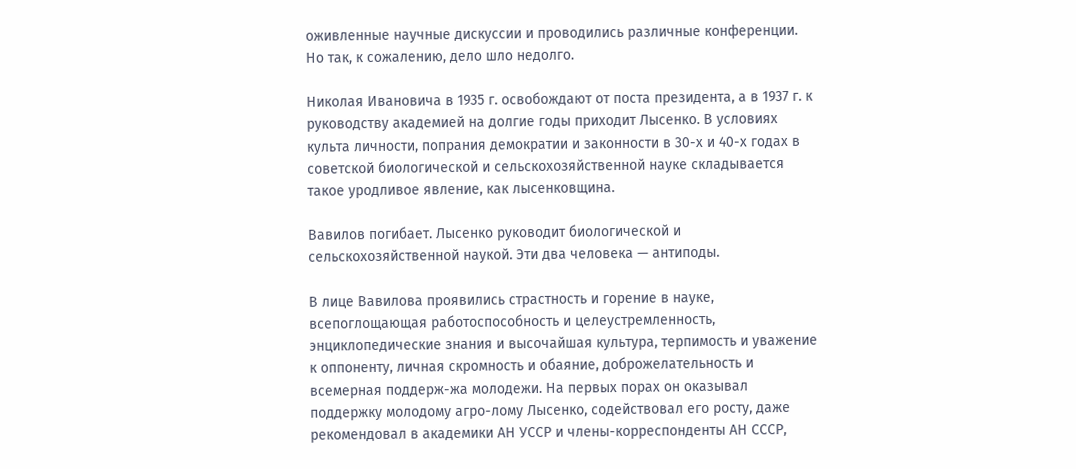оживленные научные дискуссии и проводились различные конференции. Но так, к сожалению, дело шло недолго.

Николая Ивановича в 1935 г. освобождают от поста президента, а в 1937 г. к руководству академией на долгие годы приходит Лысенко. В условиях культа личности, попрания демократии и законности в 30-х и 40-х годах в советской биологической и сельскохозяйственной науке складывается такое уродливое явление, как лысенковщина.

Вавилов погибает. Лысенко руководит биологической и сельскохозяйственной наукой. Эти два человека — антиподы.

В лице Вавилова проявились страстность и горение в науке, всепоглощающая работоспособность и целеустремленность, энциклопедические знания и высочайшая культура, терпимость и уважение к оппоненту, личная скромность и обаяние, доброжелательность и всемерная поддерж-жа молодежи. На первых порах он оказывал поддержку молодому агро-лому Лысенко, содействовал его росту, даже рекомендовал в академики АН УССР и члены-корреспонденты АН СССР,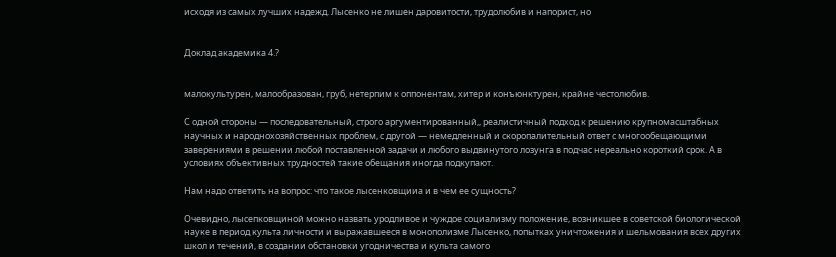исходя из самых лучших надежд. Лысенко не лишен даровитости, трудолюбив и напорист, но


Доклад академика 4.?


малокультурен, малообразован, груб, нетерпим к оппонентам, хитер и конъюнктурен, крайне честолюбив.

С одной стороны — последовательный, строго аргументированный,, реалистичный подход к решению крупномасштабных научных и народнохозяйственных проблем, с другой — немедленный и скоропалительный ответ с многообещающими заверениями в решении любой поставленной задачи и любого выдвинутого лозунга в подчас нереально короткий срок. А в условиях объективных трудностей такие обещания иногда подкупают.

Нам надо ответить на вопрос: что такое лысенковщииа и в чем ее сущность?

Очевидно, лысепковщиной можно назвать уродливое и чуждое социализму положение, возникшее в советской биологической науке в период культа личности и выражавшееся в монополизме Лысенко, попытках уничтожения и шельмования всех других школ и течений, в создании обстановки угодничества и культа самого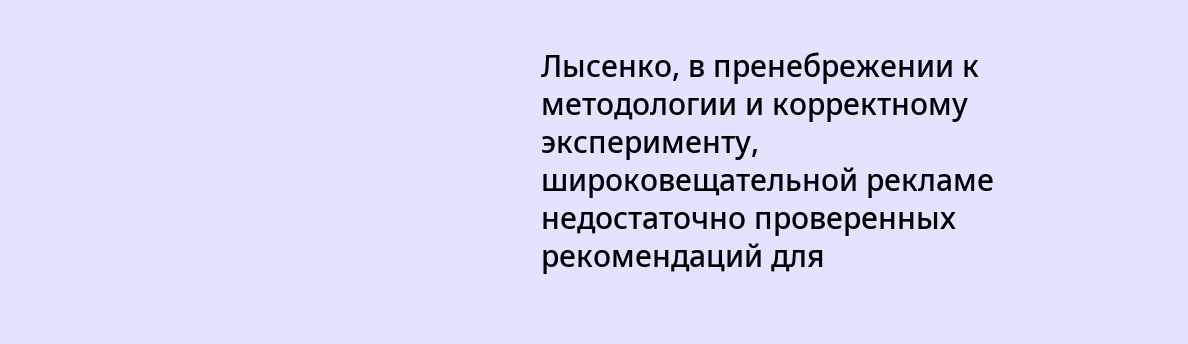Лысенко, в пренебрежении к методологии и корректному эксперименту, широковещательной рекламе недостаточно проверенных рекомендаций для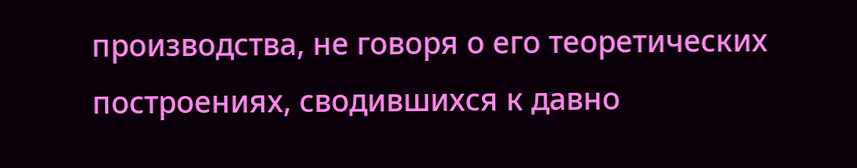производства, не говоря о его теоретических построениях, сводившихся к давно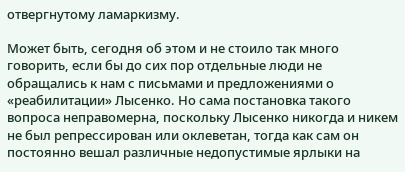отвергнутому ламаркизму.

Может быть, сегодня об этом и не стоило так много говорить, если бы до сих пор отдельные люди не обращались к нам с письмами и предложениями о «реабилитации» Лысенко. Но сама постановка такого вопроса неправомерна, поскольку Лысенко никогда и никем не был репрессирован или оклеветан, тогда как сам он постоянно вешал различные недопустимые ярлыки на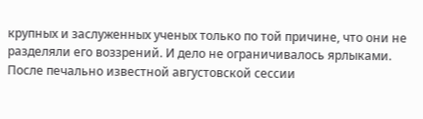крупных и заслуженных ученых только по той причине, что они не разделяли его воззрений. И дело не ограничивалось ярлыками. После печально известной августовской сессии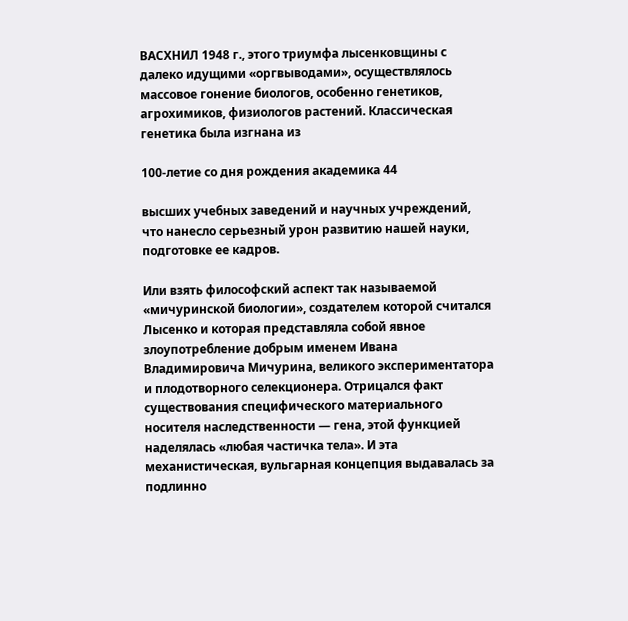ВАСХНИЛ 1948 г., этого триумфа лысенковщины с далеко идущими «оргвыводами», осуществлялось массовое гонение биологов, особенно генетиков, агрохимиков, физиологов растений. Классическая генетика была изгнана из

100-летие со дня рождения академика 44

высших учебных заведений и научных учреждений, что нанесло серьезный урон развитию нашей науки, подготовке ее кадров.

Или взять философский аспект так называемой «мичуринской биологии», создателем которой считался Лысенко и которая представляла собой явное злоупотребление добрым именем Ивана Владимировича Мичурина, великого экспериментатора и плодотворного селекционера. Отрицался факт существования специфического материального носителя наследственности — гена, этой функцией наделялась «любая частичка тела». И эта механистическая, вульгарная концепция выдавалась за подлинно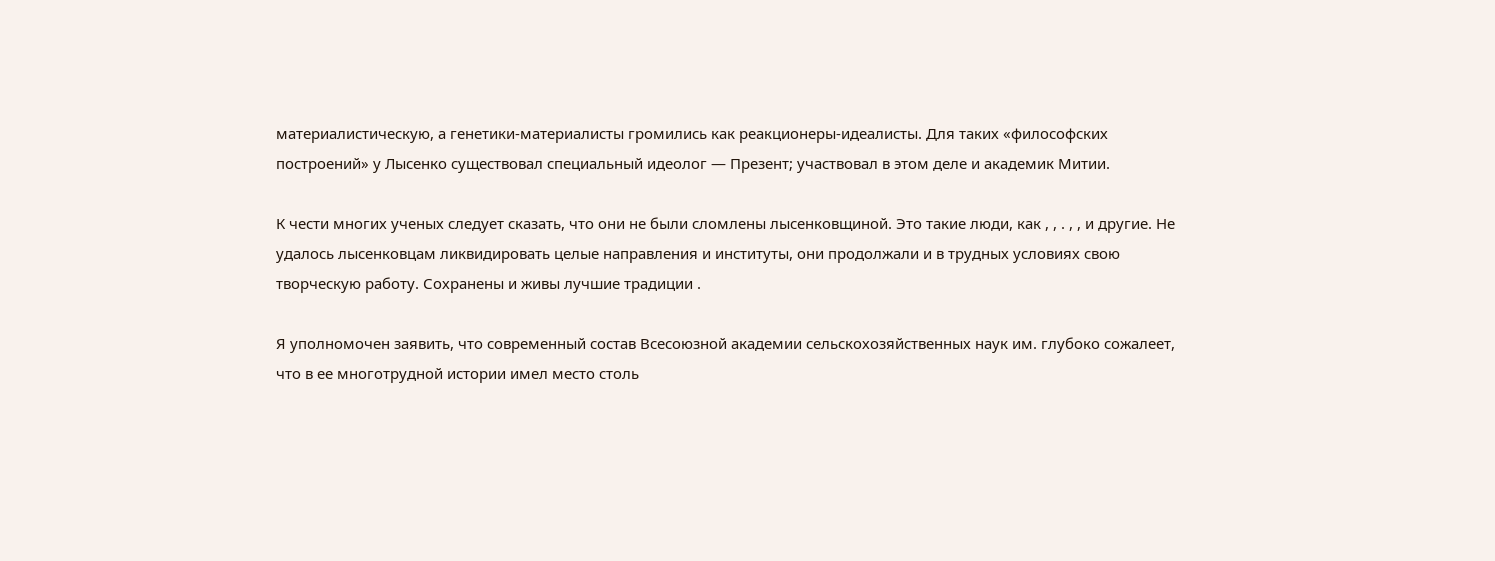материалистическую, а генетики-материалисты громились как реакционеры-идеалисты. Для таких «философских построений» у Лысенко существовал специальный идеолог — Презент; участвовал в этом деле и академик Митии.

К чести многих ученых следует сказать, что они не были сломлены лысенковщиной. Это такие люди, как , , . , , и другие. Не удалось лысенковцам ликвидировать целые направления и институты, они продолжали и в трудных условиях свою творческую работу. Сохранены и живы лучшие традиции .

Я уполномочен заявить, что современный состав Всесоюзной академии сельскохозяйственных наук им. глубоко сожалеет, что в ее многотрудной истории имел место столь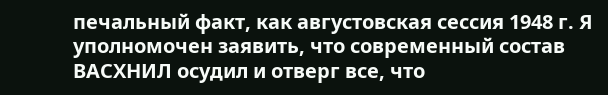печальный факт, как августовская сессия 1948 г. Я уполномочен заявить, что современный состав ВАСХНИЛ осудил и отверг все, что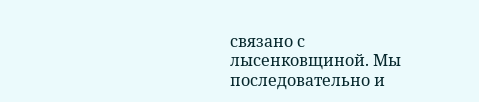связано с лысенковщиной. Мы последовательно и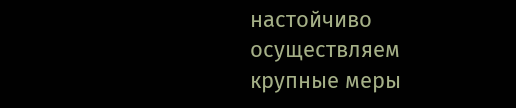настойчиво осуществляем крупные меры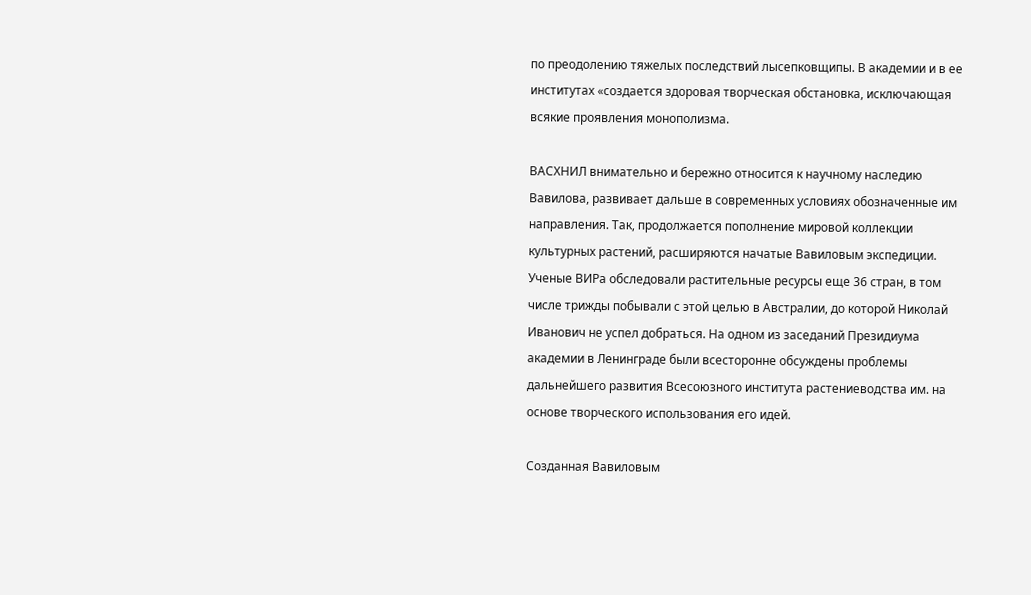по преодолению тяжелых последствий лысепковщипы. В академии и в ее институтах «создается здоровая творческая обстановка, исключающая всякие проявления монополизма.

ВАСХНИЛ внимательно и бережно относится к научному наследию Вавилова, развивает дальше в современных условиях обозначенные им направления. Так, продолжается пополнение мировой коллекции культурных растений, расширяются начатые Вавиловым экспедиции. Ученые ВИРа обследовали растительные ресурсы еще 36 стран, в том числе трижды побывали с этой целью в Австралии, до которой Николай Иванович не успел добраться. На одном из заседаний Президиума академии в Ленинграде были всесторонне обсуждены проблемы дальнейшего развития Всесоюзного института растениеводства им. на основе творческого использования его идей.

Созданная Вавиловым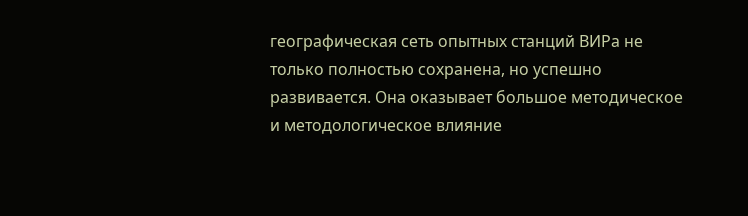географическая сеть опытных станций ВИРа не только полностью сохранена, но успешно развивается. Она оказывает большое методическое и методологическое влияние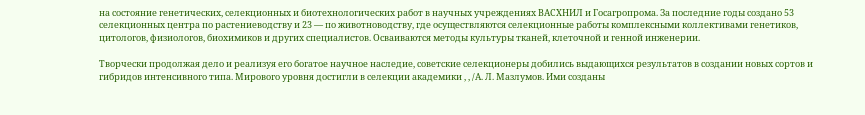на состояние генетических, селекционных и биотехнологических работ в научных учреждениях ВАСХНИЛ и Госагропрома. За последние годы создано 53 селекционных центра по растениеводству и 23 — по животноводству, где осуществляются селекционные работы комплексными коллективами генетиков, цитологов, физиологов, биохимиков и других специалистов. Осваиваются методы культуры тканей, клеточной и генной инженерии.

Творчески продолжая дело и реализуя его богатое научное наследие, советские селекционеры добились выдающихся результатов в создании новых сортов и гибридов интенсивного типа. Мирового уровня достигли в селекции академики , , /А. Л. Мазлумов. Ими созданы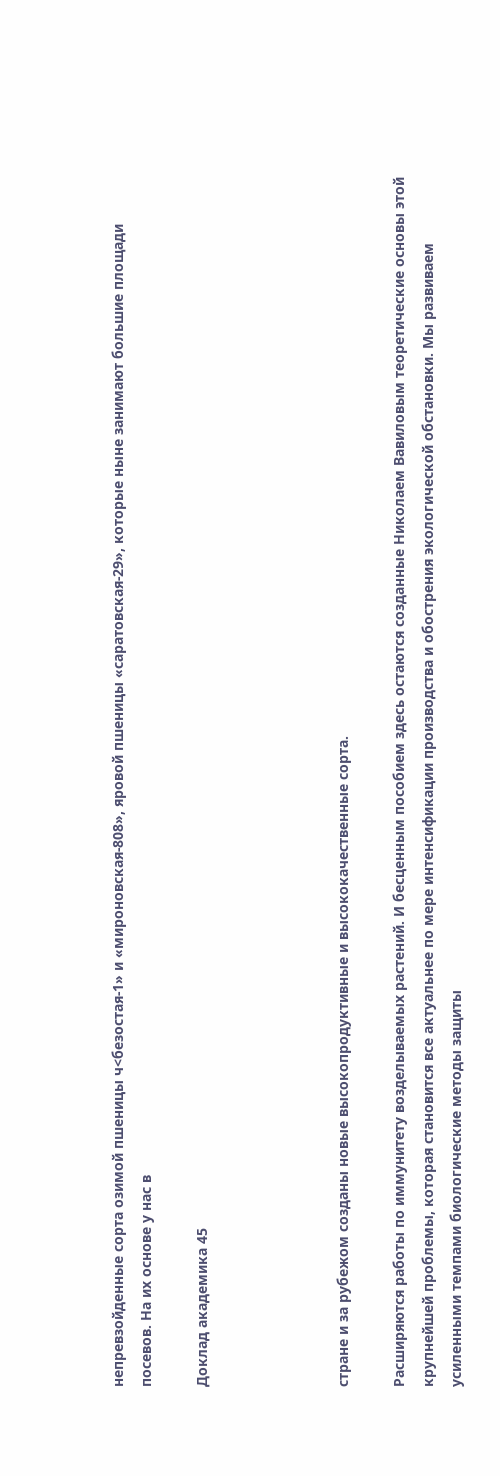непревзойденные сорта озимой пшеницы ч<безостая-1» и «мироновская-808», яровой пшеницы «саратовская-29», которые ныне занимают большие площади посевов. На их основе у нас в

Доклад академика 45




стране и за рубежом созданы новые высокопродуктивные и высококачественные сорта.

Расширяются работы по иммунитету возделываемых растений. И бесценным пособием здесь остаются созданные Николаем Вавиловым теоретические основы этой крупнейшей проблемы, которая становится все актуальнее по мере интенсификации производства и обострения экологической обстановки. Мы развиваем усиленными темпами биологические методы защиты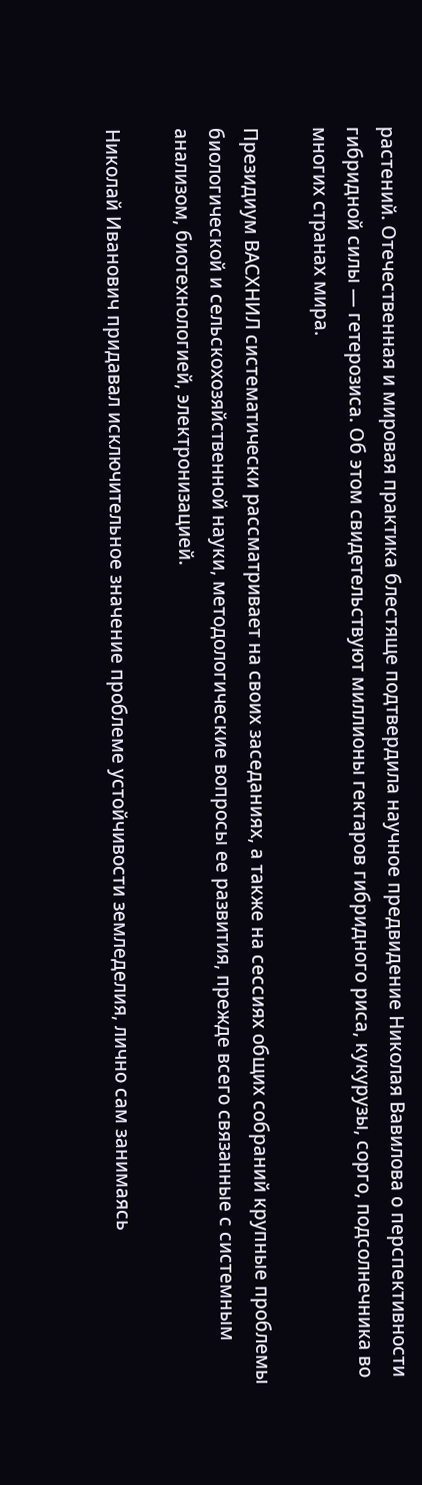растений. Отечественная и мировая практика блестяще подтвердила научное предвидение Николая Вавилова о перспективности гибридной силы — гетерозиса. Об этом свидетельствуют миллионы гектаров гибридного риса, кукурузы, сорго, подсолнечника во многих странах мира.

Президиум ВАСХНИЛ систематически рассматривает на своих заседаниях, а также на сессиях общих собраний крупные проблемы биологической и сельскохозяйственной науки, методологические вопросы ее развития, прежде всего связанные с системным анализом, биотехнологией, электронизацией.

Николай Иванович придавал исключительное значение проблеме устойчивости земледелия, лично сам занимаясь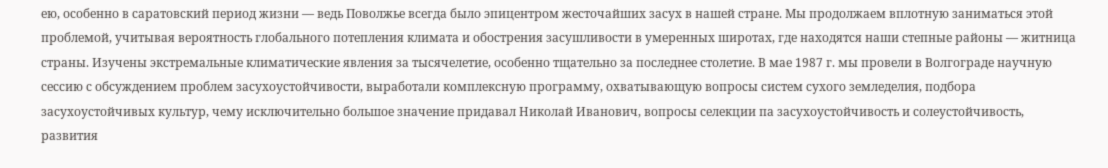ею, особенно в саратовский период жизни — ведь Поволжье всегда было эпицентром жесточайших засух в нашей стране. Мы продолжаем вплотную заниматься этой проблемой, учитывая вероятность глобального потепления климата и обострения засушливости в умеренных широтах, где находятся наши степные районы — житница страны. Изучены экстремальные климатические явления за тысячелетие, особенно тщательно за последнее столетие. В мае 1987 г. мы провели в Волгограде научную сессию с обсуждением проблем засухоустойчивости, выработали комплексную программу, охватывающую вопросы систем сухого земледелия, подбора засухоустойчивых культур, чему исключительно большое значение придавал Николай Иванович, вопросы селекции па засухоустойчивость и солеустойчивость, развития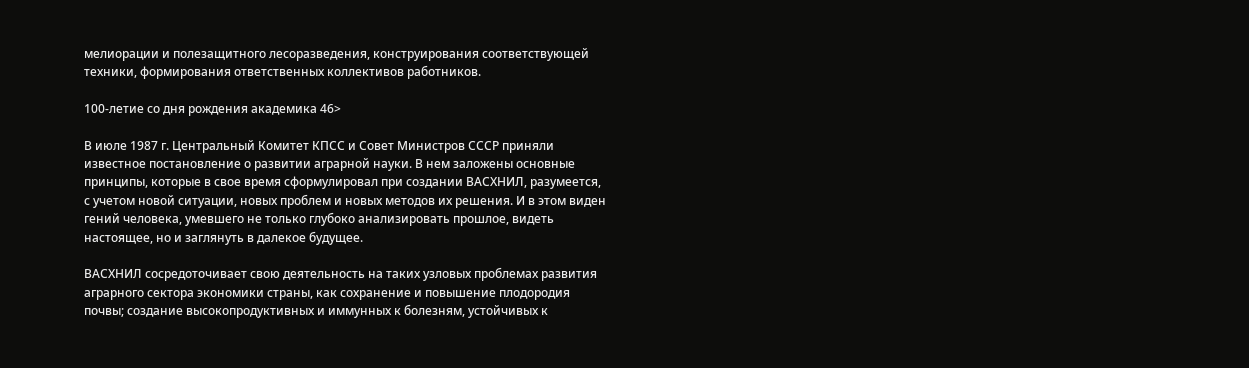мелиорации и полезащитного лесоразведения, конструирования соответствующей техники, формирования ответственных коллективов работников.

100-летие со дня рождения академика 46>

В июле 1987 г. Центральный Комитет КПСС и Совет Министров СССР приняли известное постановление о развитии аграрной науки. В нем заложены основные принципы, которые в свое время сформулировал при создании ВАСХНИЛ, разумеется, с учетом новой ситуации, новых проблем и новых методов их решения. И в этом виден гений человека, умевшего не только глубоко анализировать прошлое, видеть настоящее, но и заглянуть в далекое будущее.

ВАСХНИЛ сосредоточивает свою деятельность на таких узловых проблемах развития аграрного сектора экономики страны, как сохранение и повышение плодородия почвы; создание высокопродуктивных и иммунных к болезням, устойчивых к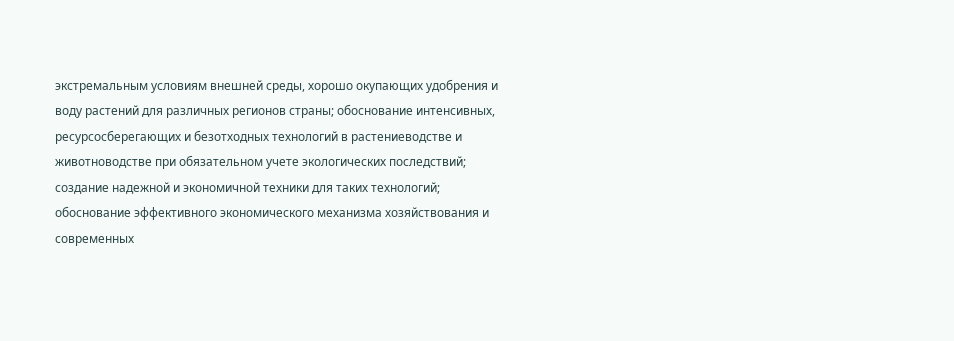экстремальным условиям внешней среды, хорошо окупающих удобрения и воду растений для различных регионов страны; обоснование интенсивных, ресурсосберегающих и безотходных технологий в растениеводстве и животноводстве при обязательном учете экологических последствий; создание надежной и экономичной техники для таких технологий; обоснование эффективного экономического механизма хозяйствования и современных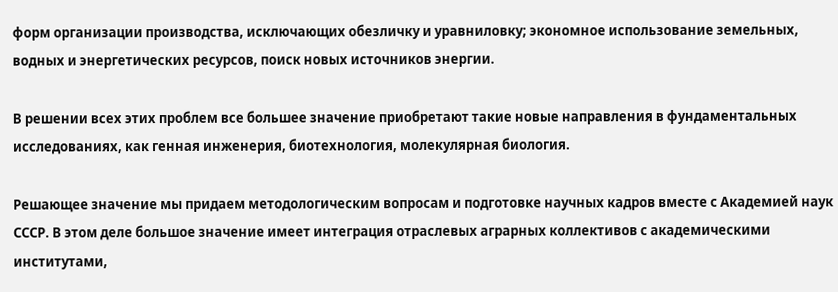форм организации производства, исключающих обезличку и уравниловку; экономное использование земельных, водных и энергетических ресурсов, поиск новых источников энергии.

В решении всех этих проблем все большее значение приобретают такие новые направления в фундаментальных исследованиях, как генная инженерия, биотехнология, молекулярная биология.

Решающее значение мы придаем методологическим вопросам и подготовке научных кадров вместе с Академией наук СССР. В этом деле большое значение имеет интеграция отраслевых аграрных коллективов с академическими институтами,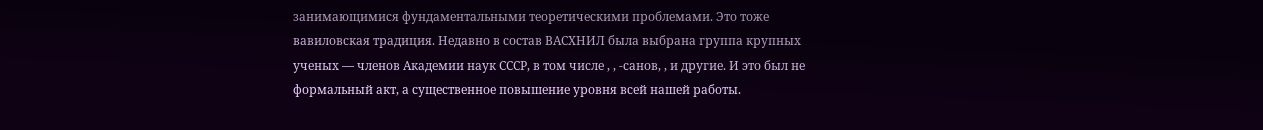занимающимися фундаментальными теоретическими проблемами. Это тоже вавиловская традиция. Недавно в состав ВАСХНИЛ была выбрана группа крупных ученых — членов Академии наук СССР, в том числе , , -санов, , и другие. И это был не формальный акт, а существенное повышение уровня всей нашей работы.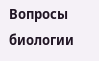Вопросы биологии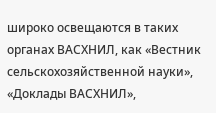широко освещаются в таких органах ВАСХНИЛ, как «Вестник сельскохозяйственной науки», «Доклады ВАСХНИЛ»,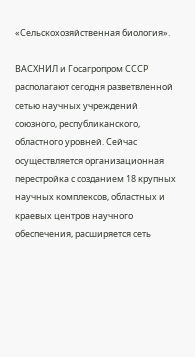«Сельскохозяйственная биология».

ВАСХНИЛ и Госагропром СССР располагают сегодня разветвленной сетью научных учреждений союзного, республиканского, областного уровней. Сейчас осуществляется организационная перестройка с созданием 18 крупных научных комплексов, областных и краевых центров научного обеспечения, расширяется сеть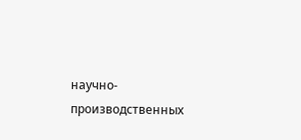научно-производственных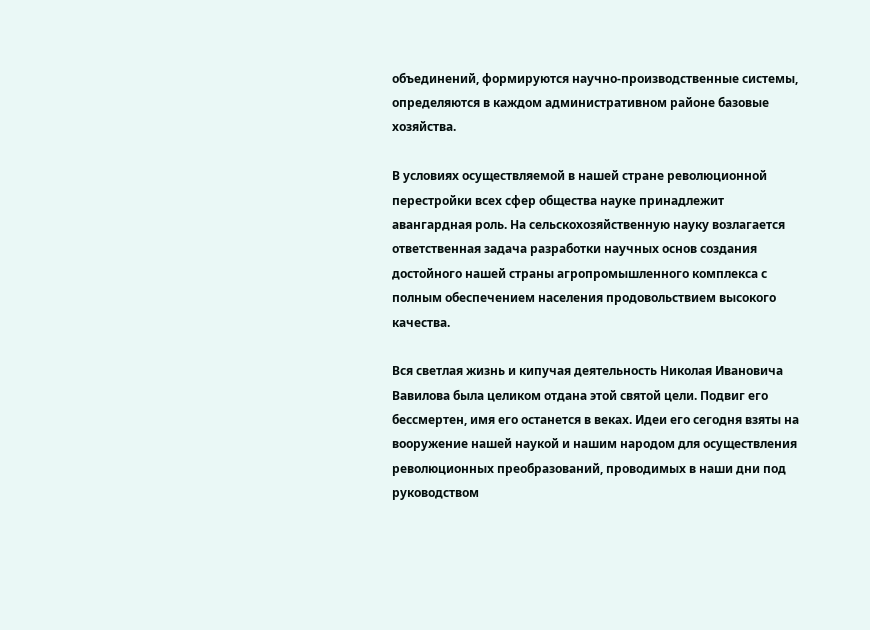объединений, формируются научно-производственные системы, определяются в каждом административном районе базовые хозяйства.

В условиях осуществляемой в нашей стране революционной перестройки всех сфер общества науке принадлежит авангардная роль. На сельскохозяйственную науку возлагается ответственная задача разработки научных основ создания достойного нашей страны агропромышленного комплекса с полным обеспечением населения продовольствием высокого качества.

Вся светлая жизнь и кипучая деятельность Николая Ивановича Вавилова была целиком отдана этой святой цели. Подвиг его бессмертен, имя его останется в веках. Идеи его сегодня взяты на вооружение нашей наукой и нашим народом для осуществления революционных преобразований, проводимых в наши дни под руководством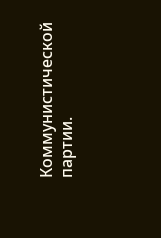Коммунистической партии.